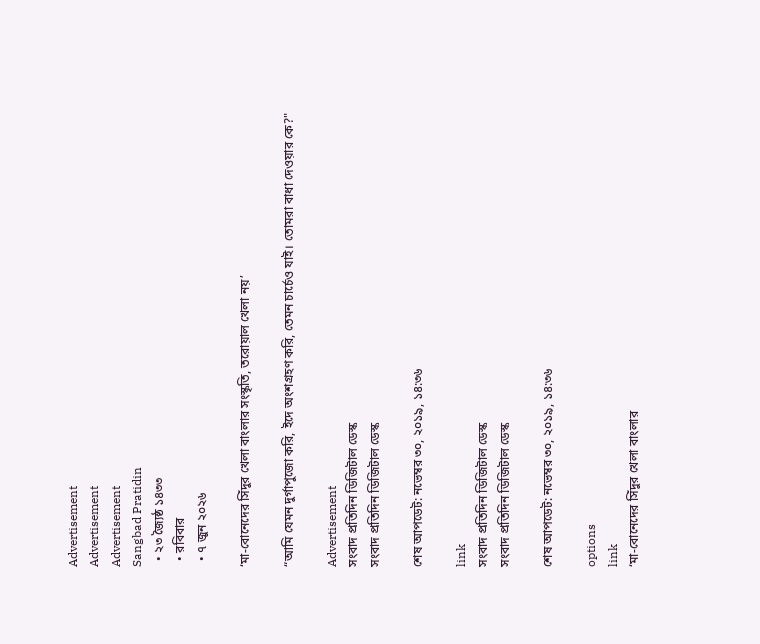Advertisement
Advertisement
Advertisement
Sangbad Pratidin
  • ২৩ জ্যৈষ্ঠ ১৪৩৩
  • রবিবার
  • ৭ জুন ২০২৬

‘মা-বোনেদের সিঁদুর খেলা বাংলার সংস্কৃতি, তরোয়াল খেলা নয়’

“আমি যেমন দুর্গাপুজো করি, ইদে অংশগ্রহণ করি, তেমন চার্চেও যাই। তোমরা বাধা দেওয়ার কে?"

Advertisement
সংবাদ প্রতিদিন ডিজিটাল ডেস্ক
সংবাদ প্রতিদিন ডিজিটাল ডেস্ক

শেষ আপডেট: নভেম্বর ৩০, ২০১৯, ১৪:৩৬

link
সংবাদ প্রতিদিন ডিজিটাল ডেস্ক
সংবাদ প্রতিদিন ডিজিটাল ডেস্ক

শেষ আপডেট: নভেম্বর ৩০, ২০১৯, ১৪:৩৬

options
link
‘মা-বোনেদের সিঁদুর খেলা বাংলার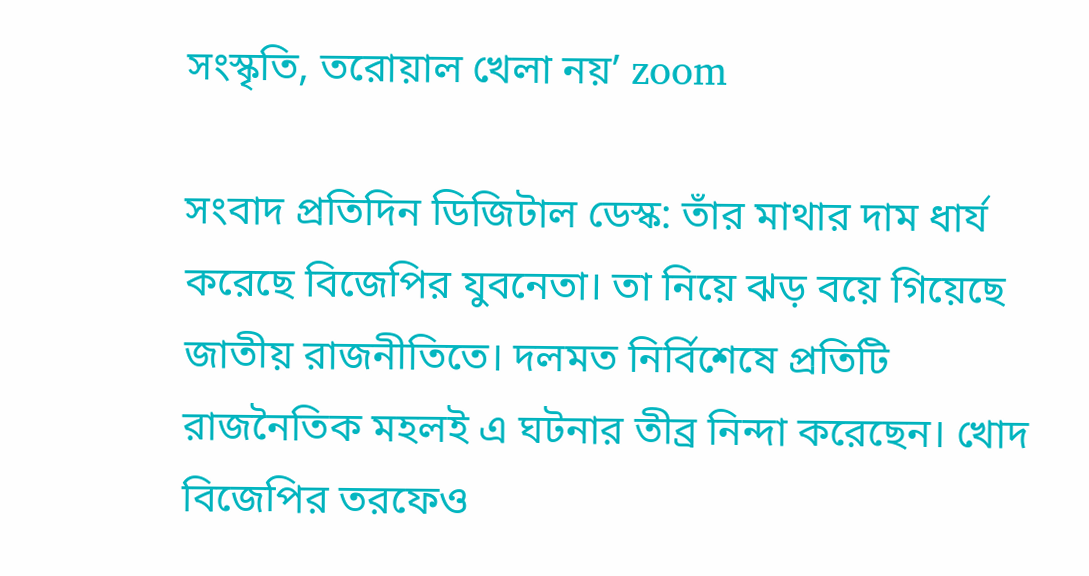সংস্কৃতি, তরোয়াল খেলা নয়’ zoom

সংবাদ প্রতিদিন ডিজিটাল ডেস্ক: তাঁর মাথার দাম ধার্য করেছে বিজেপির যুবনেতা। তা নিয়ে ঝড় বয়ে গিয়েছে জাতীয় রাজনীতিতে। দলমত নির্বিশেষে প্রতিটি রাজনৈতিক মহলই এ ঘটনার তীব্র নিন্দা করেছেন। খোদ বিজেপির তরফেও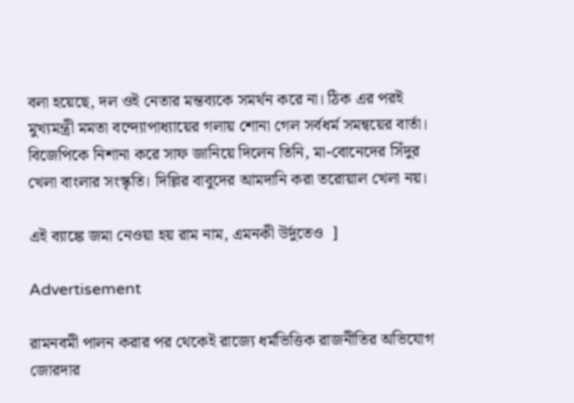বলা হয়েছে, দল ওই নেতার মন্তব্যকে সমর্থন করে না। ঠিক এর পরই মুখ্যমন্ত্রী মমতা বন্দ্যোপাধ্যায়ের গলায় শোনা গেল সর্বধর্ম সমন্বয়ের বার্তা। বিজেপিকে নিশানা করে সাফ জানিয়ে দিলেন তিনি, মা-বোনেদের সিঁদুর খেলা বাংলার সংস্কৃতি। দিল্লির বাবুদের আমদানি করা তরোয়াল খেলা নয়।

এই ব্যাঙ্কে জমা নেওয়া হয় রাম নাম, এমনকী উর্দুতেও  ]

Advertisement

রামনবমী পালন করার পর থেকেই রাজ্যে ধর্মভিত্তিক রাজনীতির অভিযোগ জোরদার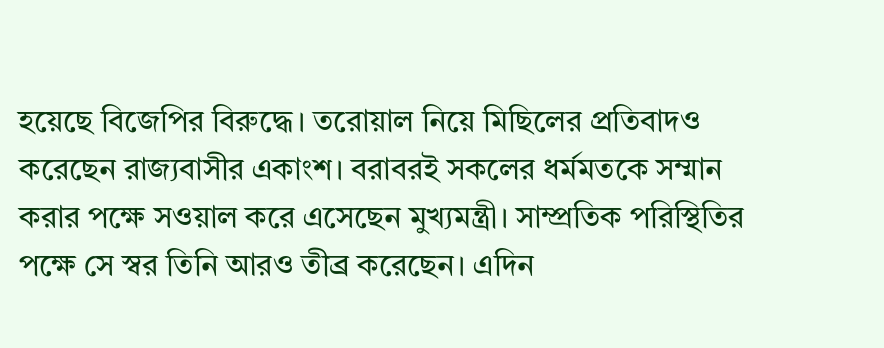হয়েছে বিজেপির বিরুদ্ধে। তরোয়াল নিয়ে মিছিলের প্রতিবাদও করেছেন রাজ্যবাসীর একাংশ। বরাবরই সকলের ধর্মমতকে সম্মান করার পক্ষে সওয়াল করে এসেছেন মুখ্যমন্ত্রী। সাম্প্রতিক পরিস্থিতির পক্ষে সে স্বর তিনি আরও তীব্র করেছেন। এদিন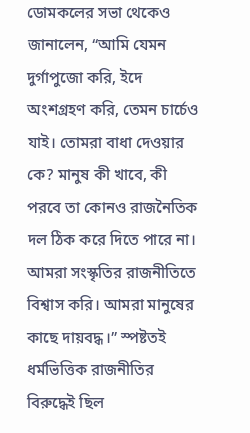ডোমকলের সভা থেকেও জানালেন, “আমি যেমন দুর্গাপুজো করি, ইদে অংশগ্রহণ করি, তেমন চার্চেও যাই। তোমরা বাধা দেওয়ার কে? মানুষ কী খাবে, কী পরবে তা কোনও রাজনৈতিক দল ঠিক করে দিতে পারে না। আমরা সংস্কৃতির রাজনীতিতে বিশ্বাস করি। আমরা মানুষের কাছে দায়বদ্ধ।” স্পষ্টতই ধর্মভিত্তিক রাজনীতির বিরুদ্ধেই ছিল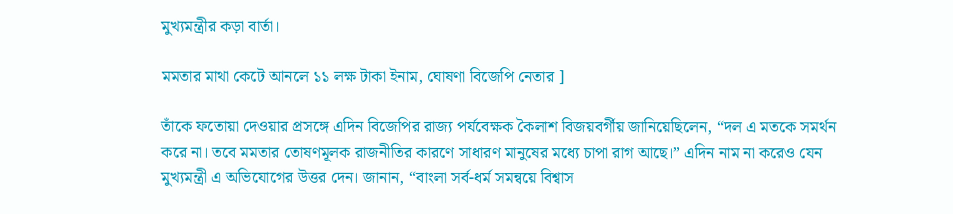মুখ্যমন্ত্রীর কড়া বার্তা।

মমতার মাথা কেটে আনলে ১১ লক্ষ টাকা ইনাম, ঘোষণা বিজেপি নেতার ]

তাঁকে ফতোয়া দেওয়ার প্রসঙ্গে এদিন বিজেপির রাজ্য পর্যবেক্ষক কৈলাশ বিজয়বর্গীয় জানিয়েছিলেন, “দল এ মতকে সমর্থন করে না। তবে মমতার তোষণমূলক রাজনীতির কারণে সাধারণ মানুষের মধ্যে চাপা রাগ আছে।” এদিন নাম না করেও যেন মুখ্যমন্ত্রী এ অভিযোগের উত্তর দেন। জানান, “বাংলা সর্ব-ধর্ম সমন্বয়ে বিশ্বাস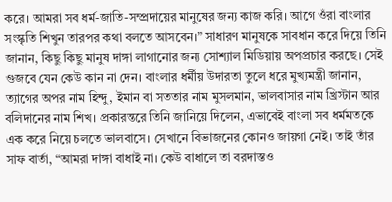করে। আমরা সব ধর্ম-জাতি-সম্প্রদায়ের মানুষের জন্য কাজ করি। আগে ওঁরা বাংলার সংস্কৃতি শিখুন তারপর কথা বলতে আসবেন।” সাধারণ মানুষকে সাবধান করে দিয়ে তিনি জানান, কিছু কিছু মানুষ দাঙ্গা লাগানোর জন্য সোশ্যাল মিডিয়ায় অপপ্রচার করছে। সেই গুজবে যেন কেউ কান না দেন। বাংলার ধর্মীয় উদারতা তুলে ধরে মুখ্যমন্ত্রী জানান, ত্যাগের অপর নাম হিন্দু, ইমান বা সততার নাম মুসলমান, ভালবাসার নাম খ্রিস্টান আর বলিদানের নাম শিখ। প্রকারন্তরে তিনি জানিয়ে দিলেন, এভাবেই বাংলা সব ধর্মমতকে এক করে নিয়ে চলতে ভালবাসে। সেখানে বিভাজনের কোনও জায়গা নেই। তাই তাঁর সাফ বার্তা, “আমরা দাঙ্গা বাধাই না। কেউ বাধালে তা বরদাস্তও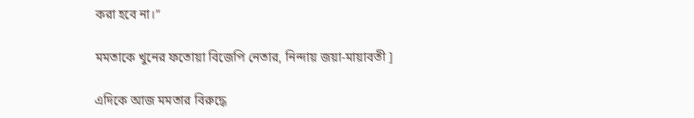করা হবে না।”

মমতাকে খুনের ফতোয়া বিজেপি নেতার, নিন্দায় জয়া-মায়াবতী ]

এদিকে আজ মমতার বিরুদ্ধে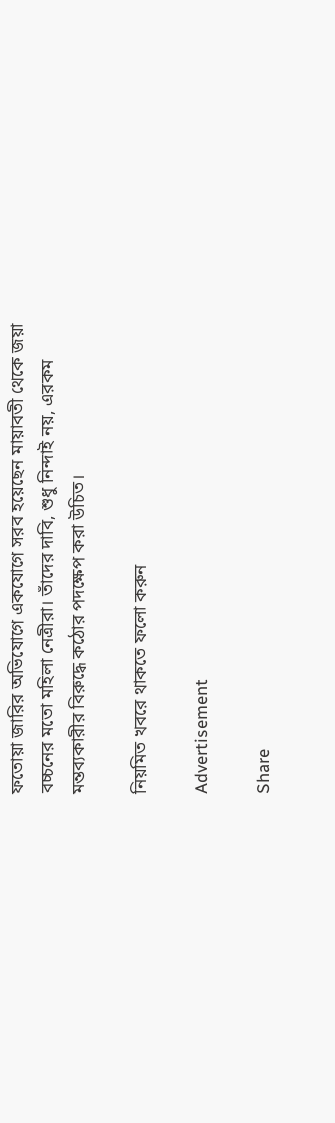ফতোয়া জারির অভিযোগে একযোগে সরব হয়েছেন মায়াবতী থেকে জয়া বচ্চনের মতো মহিলা নেত্রীরা। তাঁদের দাবি, শুধু নিন্দাই নয়, এরকম মন্তব্যকারীর বিরুদ্ধে কঠোর পদক্ষেপ করা উচিত।

নিয়মিত খবরে থাকতে ফলো করুন

Advertisement

Share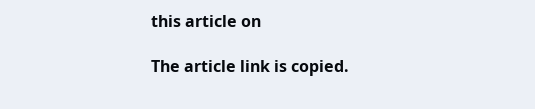this article on

The article link is copied.